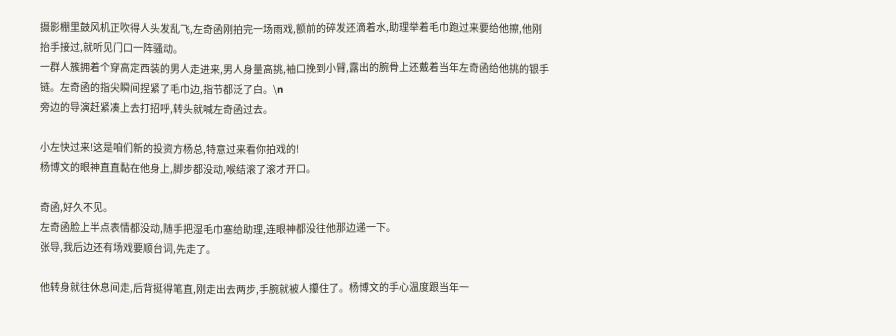摄影棚里鼓风机正吹得人头发乱飞,左奇函刚拍完一场雨戏,额前的碎发还滴着水,助理举着毛巾跑过来要给他擦,他刚抬手接过,就听见门口一阵骚动。
一群人簇拥着个穿高定西装的男人走进来,男人身量高挑,袖口挽到小臂,露出的腕骨上还戴着当年左奇函给他挑的银手链。左奇函的指尖瞬间捏紧了毛巾边,指节都泛了白。\n
旁边的导演赶紧凑上去打招呼,转头就喊左奇函过去。

小左快过来!这是咱们新的投资方杨总,特意过来看你拍戏的!
杨博文的眼神直直黏在他身上,脚步都没动,喉结滚了滚才开口。

奇函,好久不见。
左奇函脸上半点表情都没动,随手把湿毛巾塞给助理,连眼神都没往他那边递一下。
张导,我后边还有场戏要顺台词,先走了。

他转身就往休息间走,后背挺得笔直,刚走出去两步,手腕就被人攥住了。杨博文的手心温度跟当年一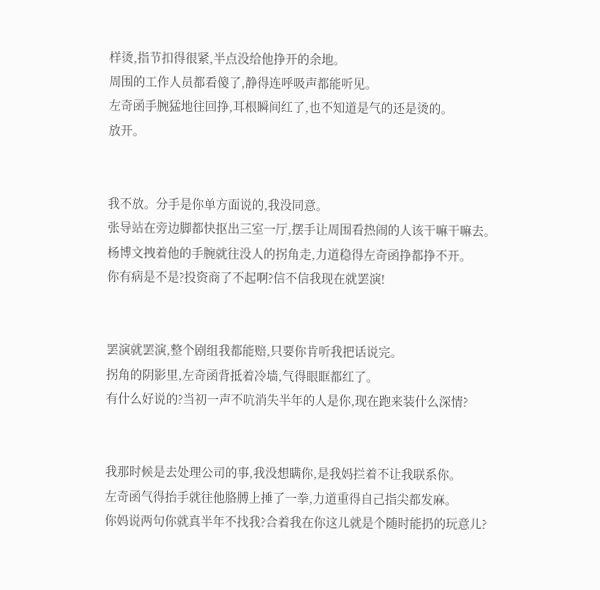样烫,指节扣得很紧,半点没给他挣开的余地。
周围的工作人员都看傻了,静得连呼吸声都能听见。
左奇函手腕猛地往回挣,耳根瞬间红了,也不知道是气的还是烫的。
放开。


我不放。分手是你单方面说的,我没同意。
张导站在旁边脚都快抠出三室一厅,摆手让周围看热闹的人该干嘛干嘛去。
杨博文拽着他的手腕就往没人的拐角走,力道稳得左奇函挣都挣不开。
你有病是不是?投资商了不起啊?信不信我现在就罢演!


罢演就罢演,整个剧组我都能赔,只要你肯听我把话说完。
拐角的阴影里,左奇函背抵着冷墙,气得眼眶都红了。
有什么好说的?当初一声不吭消失半年的人是你,现在跑来装什么深情?


我那时候是去处理公司的事,我没想瞒你,是我妈拦着不让我联系你。
左奇函气得抬手就往他胳膊上捶了一拳,力道重得自己指尖都发麻。
你妈说两句你就真半年不找我?合着我在你这儿就是个随时能扔的玩意儿?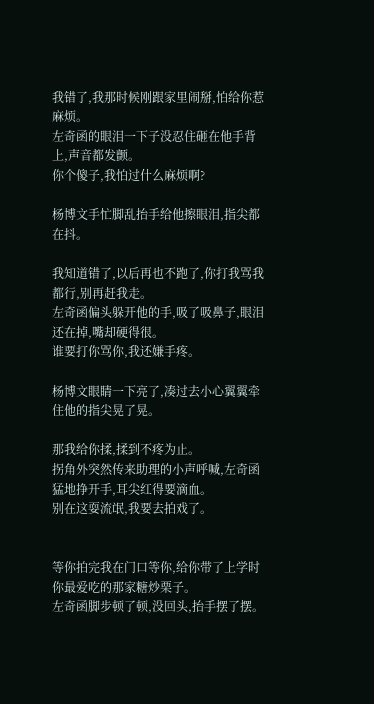我错了,我那时候刚跟家里闹掰,怕给你惹麻烦。
左奇函的眼泪一下子没忍住砸在他手背上,声音都发颤。
你个傻子,我怕过什么麻烦啊?

杨博文手忙脚乱抬手给他擦眼泪,指尖都在抖。

我知道错了,以后再也不跑了,你打我骂我都行,别再赶我走。
左奇函偏头躲开他的手,吸了吸鼻子,眼泪还在掉,嘴却硬得很。
谁要打你骂你,我还嫌手疼。

杨博文眼睛一下亮了,凑过去小心翼翼牵住他的指尖晃了晃。

那我给你揉,揉到不疼为止。
拐角外突然传来助理的小声呼喊,左奇函猛地挣开手,耳尖红得要滴血。
别在这耍流氓,我要去拍戏了。


等你拍完我在门口等你,给你带了上学时你最爱吃的那家糖炒栗子。
左奇函脚步顿了顿,没回头,抬手摆了摆。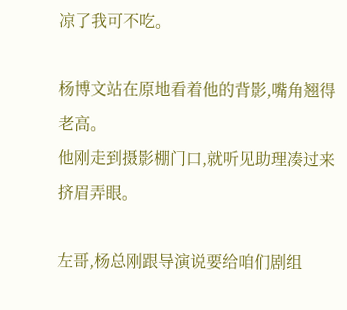凉了我可不吃。

杨博文站在原地看着他的背影,嘴角翘得老高。
他刚走到摄影棚门口,就听见助理凑过来挤眉弄眼。

左哥,杨总刚跟导演说要给咱们剧组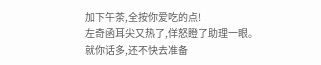加下午茶,全按你爱吃的点!
左奇函耳尖又热了,佯怒瞪了助理一眼。
就你话多,还不快去准备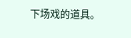下场戏的道具。